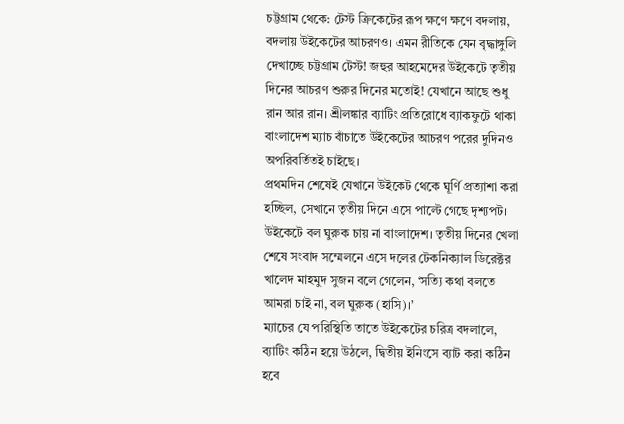চট্টগ্রাম থেকে: টেস্ট ক্রিকেটের রূপ ক্ষণে ক্ষণে বদলায়, বদলায় উইকেটের আচরণও। এমন রীতিকে যেন বৃদ্ধাঙ্গুলি দেখাচ্ছে চট্টগ্রাম টেস্ট! জহুর আহমেদের উইকেটে তৃতীয় দিনের আচরণ শুরুর দিনের মতোই! যেখানে আছে শুধু রান আর রান। শ্রীলঙ্কার ব্যাটিং প্রতিরোধে ব্যাকফুটে থাকা বাংলাদেশ ম্যাচ বাঁচাতে উইকেটের আচরণ পরের দুদিনও অপরিবর্তিতই চাইছে।
প্রথমদিন শেষেই যেখানে উইকেট থেকে ঘূর্ণি প্রত্যাশা করা হচ্ছিল, সেখানে তৃতীয় দিনে এসে পাল্টে গেছে দৃশ্যপট। উইকেটে বল ঘুরুক চায় না বাংলাদেশ। তৃতীয় দিনের খেলা শেষে সংবাদ সম্মেলনে এসে দলের টেকনিক্যাল ডিরেক্টর খালেদ মাহমুদ সুজন বলে গেলেন, ‘সত্যি কথা বলতে আমরা চাই না, বল ঘুরুক (হাসি)।’
ম্যাচের যে পরিস্থিতি তাতে উইকেটের চরিত্র বদলালে, ব্যাটিং কঠিন হয়ে উঠলে, দ্বিতীয় ইনিংসে ব্যাট করা কঠিন হবে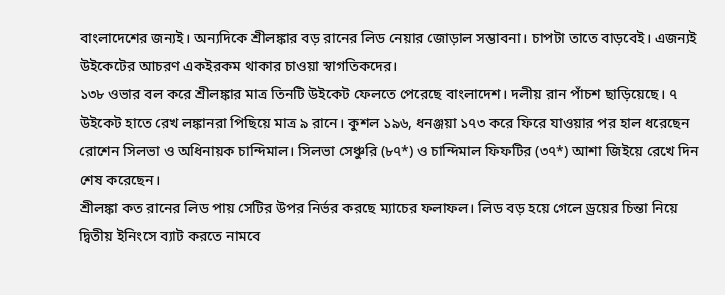বাংলাদেশের জন্যই। অন্যদিকে শ্রীলঙ্কার বড় রানের লিড নেয়ার জোড়াল সম্ভাবনা। চাপটা তাতে বাড়বেই। এজন্যই উইকেটের আচরণ একইরকম থাকার চাওয়া স্বাগতিকদের।
১৩৮ ওভার বল করে শ্রীলঙ্কার মাত্র তিনটি উইকেট ফেলতে পেরেছে বাংলাদেশ। দলীয় রান পাঁচশ ছাড়িয়েছে। ৭ উইকেট হাতে রেখ লঙ্কানরা পিছিয়ে মাত্র ৯ রানে। কুশল ১৯৬, ধনঞ্জয়া ১৭৩ করে ফিরে যাওয়ার পর হাল ধরেছেন রোশেন সিলভা ও অধিনায়ক চান্দিমাল। সিলভা সেঞ্চুরি (৮৭*) ও চান্দিমাল ফিফটির (৩৭*) আশা জিইয়ে রেখে দিন শেষ করেছেন।
শ্রীলঙ্কা কত রানের লিড পায় সেটির উপর নির্ভর করছে ম্যাচের ফলাফল। লিড বড় হয়ে গেলে ড্রয়ের চিন্তা নিয়ে দ্বিতীয় ইনিংসে ব্যাট করতে নামবে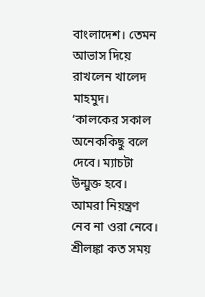বাংলাদেশ। তেমন আভাস দিয়ে রাখলেন খালেদ মাহমুদ।
‘কালকের সকাল অনেককিছু বলে দেবে। ম্যাচটা উন্মুক্ত হবে। আমরা নিয়ন্ত্রণ নেব না ওরা নেবে। শ্রীলঙ্কা কত সময়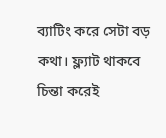ব্যাটিং করে সেটা বড় কথা। ফ্ল্যাট থাকবে চিন্তা করেই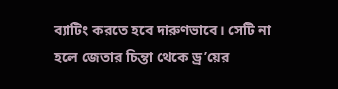ব্যাটিং করতে হবে দারুণভাবে। সেটি না হলে জেতার চিন্তা থেকে ড্র’য়ের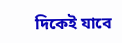দিকেই যাবে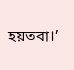হয়তবা।’